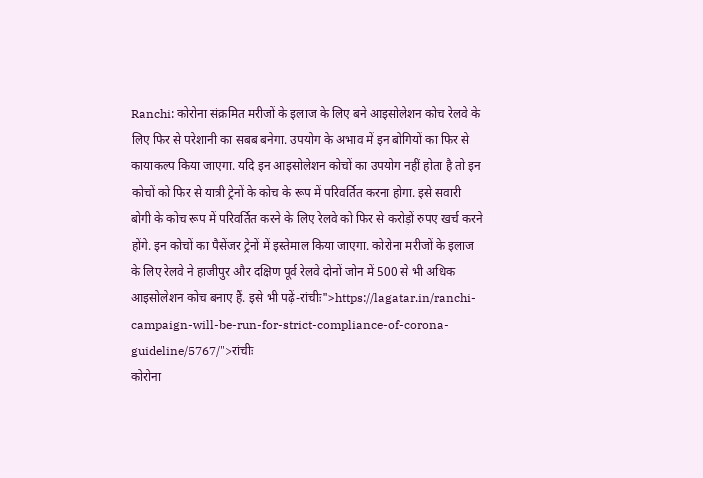Ranchi: कोरोना संक्रमित मरीजों के इलाज के लिए बने आइसोलेशन कोच रेलवे के लिए फिर से परेशानी का सबब बनेगा. उपयोग के अभाव में इन बोगियों का फिर से कायाकल्प किया जाएगा. यदि इन आइसोलेशन कोचों का उपयोग नहीं होता है तो इन कोचों को फिर से यात्री ट्रेनों के कोच के रूप में परिवर्तित करना होगा. इसे सवारी बोगी के कोच रूप में परिवर्तित करने के लिए रेलवे को फिर से करोड़ों रुपए खर्च करने होंगे. इन कोचों का पैसेंजर ट्रेनों में इस्तेमाल किया जाएगा. कोरोना मरीजों के इलाज के लिए रेलवे ने हाजीपुर और दक्षिण पूर्व रेलवे दोनों जोन में 500 से भी अधिक आइसोलेशन कोच बनाए हैं. इसे भी पढ़ें-रांचीः">https://lagatar.in/ranchi-campaign-will-be-run-for-strict-compliance-of-corona-guideline/5767/">रांचीः
कोरोना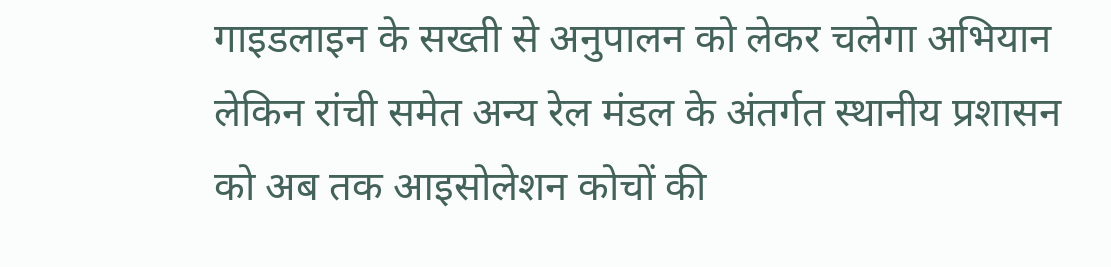गाइडलाइन के सख्ती से अनुपालन को लेकर चलेगा अभियान लेकिन रांची समेत अन्य रेल मंडल के अंतर्गत स्थानीय प्रशासन को अब तक आइसोलेशन कोचों की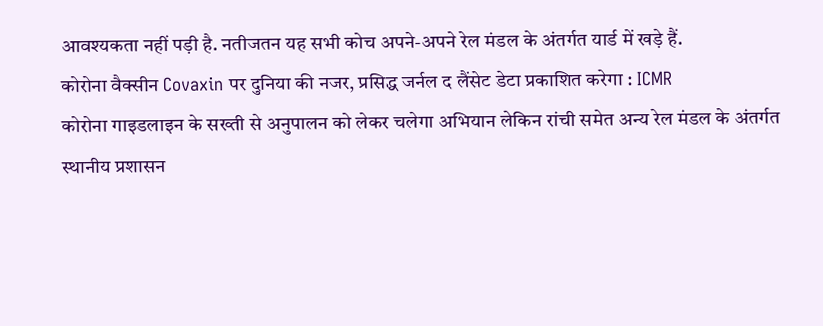आवश्यकता नहीं पड़ी है. नतीजतन यह सभी कोच अपने-अपने रेल मंडल के अंतर्गत यार्ड में खड़े हैं.
कोरोना वैक्सीन Covaxin पर दुनिया की नजर, प्रसिद्ध जर्नल द लैंसेट डेटा प्रकाशित करेगा : ICMR
कोरोना गाइडलाइन के सख्ती से अनुपालन को लेकर चलेगा अभियान लेकिन रांची समेत अन्य रेल मंडल के अंतर्गत स्थानीय प्रशासन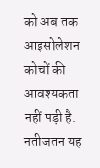को अब तक आइसोलेशन कोचों की आवश्यकता नहीं पड़ी है. नतीजतन यह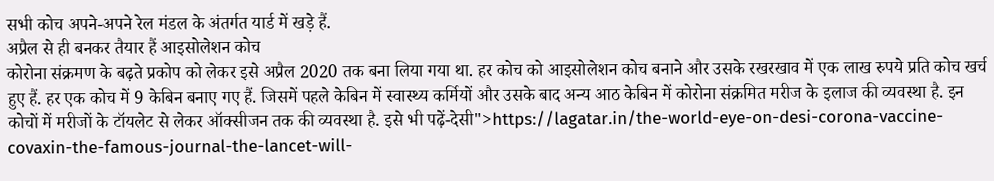सभी कोच अपने-अपने रेल मंडल के अंतर्गत यार्ड में खड़े हैं.
अप्रैल से ही बनकर तैयार हैं आइसोलेशन कोच
कोरोना संक्रमण के बढ़ते प्रकोप को लेकर इसे अप्रैल 2020 तक बना लिया गया था. हर कोच को आइसोलेशन कोच बनाने और उसके रखरखाव में एक लाख रुपये प्रति कोच खर्च हुए हैं. हर एक कोच में 9 केबिन बनाए गए हैं. जिसमें पहले केबिन में स्वास्थ्य कर्मियों और उसके बाद अन्य आठ केबिन में कोरोना संक्रमित मरीज के इलाज की व्यवस्था है. इन कोचों में मरीजों के टॉयलेट से लेकर ऑक्सीजन तक की व्यवस्था है. इसे भी पढ़ें-देसी">https://lagatar.in/the-world-eye-on-desi-corona-vaccine-covaxin-the-famous-journal-the-lancet-will-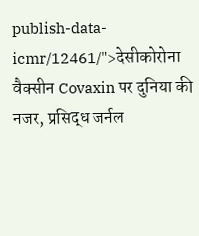publish-data-icmr/12461/">देसीकोरोना वैक्सीन Covaxin पर दुनिया की नजर, प्रसिद्ध जर्नल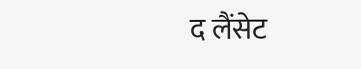द लैंसेट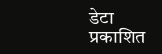डेटा प्रकाशित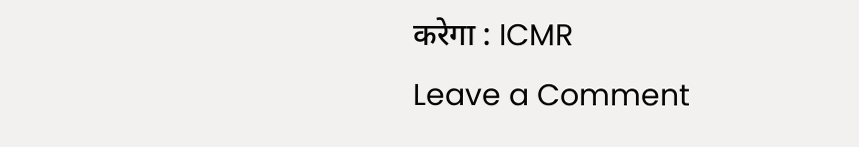करेगा : ICMR
Leave a Comment